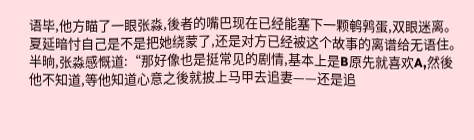语毕,他方瞄了一眼张淼,後者的嘴巴现在已经能塞下一颗鹌鹑蛋,双眼迷离。
夏延暗忖自己是不是把她绕蒙了,还是对方已经被这个故事的离谱给无语住。
半晌,张淼感慨道:“那好像也是挺常见的剧情,基本上是B原先就喜欢A,然後他不知道,等他知道心意之後就披上马甲去追妻——还是追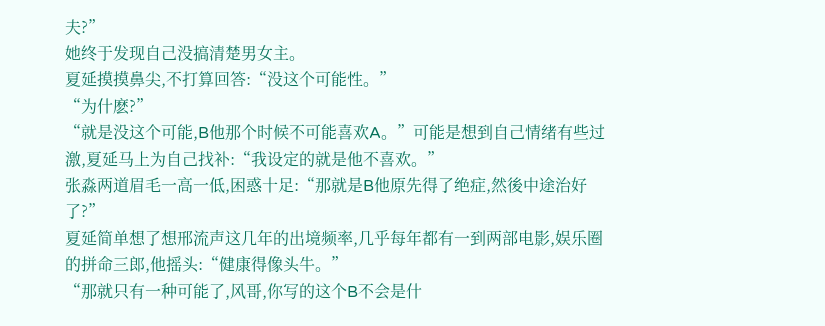夫?”
她终于发现自己没搞清楚男女主。
夏延摸摸鼻尖,不打算回答:“没这个可能性。”
“为什麽?”
“就是没这个可能,B他那个时候不可能喜欢A。”可能是想到自己情绪有些过激,夏延马上为自己找补:“我设定的就是他不喜欢。”
张淼两道眉毛一高一低,困惑十足:“那就是B他原先得了绝症,然後中途治好了?”
夏延简单想了想邢流声这几年的出境频率,几乎每年都有一到两部电影,娱乐圈的拼命三郎,他摇头:“健康得像头牛。”
“那就只有一种可能了,风哥,你写的这个B不会是什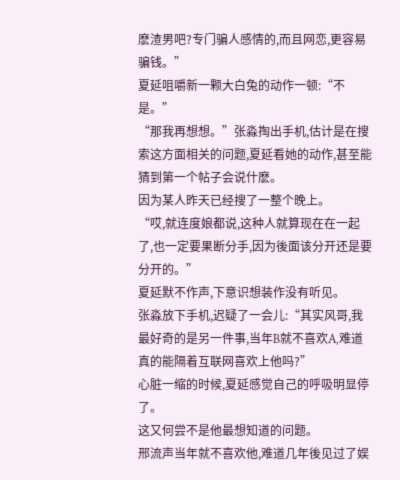麽渣男吧?专门骗人感情的,而且网恋,更容易骗钱。”
夏延咀嚼新一颗大白兔的动作一顿:“不是。”
“那我再想想。”张淼掏出手机,估计是在搜索这方面相关的问题,夏延看她的动作,甚至能猜到第一个帖子会说什麽。
因为某人昨天已经搜了一整个晚上。
“哎,就连度娘都说,这种人就算现在在一起了,也一定要果断分手,因为後面该分开还是要分开的。”
夏延默不作声,下意识想装作没有听见。
张淼放下手机,迟疑了一会儿:“其实风哥,我最好奇的是另一件事,当年B就不喜欢A,难道真的能隔着互联网喜欢上他吗?”
心脏一缩的时候,夏延感觉自己的呼吸明显停了。
这又何尝不是他最想知道的问题。
邢流声当年就不喜欢他,难道几年後见过了娱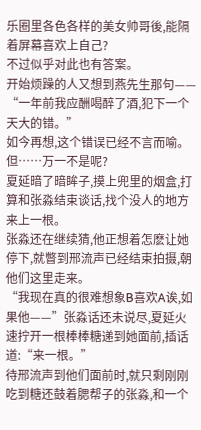乐圈里各色各样的美女帅哥後,能隔着屏幕喜欢上自己?
不过似乎对此也有答案。
开始烦躁的人又想到燕先生那句——
“一年前我应酬喝醉了酒,犯下一个天大的错。”
如今再想,这个错误已经不言而喻。
但……万一不是呢?
夏延暗了暗眸子,摸上兜里的烟盒,打算和张淼结束谈话,找个没人的地方来上一根。
张淼还在继续猜,他正想着怎麽让她停下,就瞥到邢流声已经结束拍摄,朝他们这里走来。
“我现在真的很难想象B喜欢A诶,如果他——”张淼话还未说尽,夏延火速拧开一根棒棒糖递到她面前,插话道:“来一根。”
待邢流声到他们面前时,就只剩刚刚吃到糖还鼓着腮帮子的张淼,和一个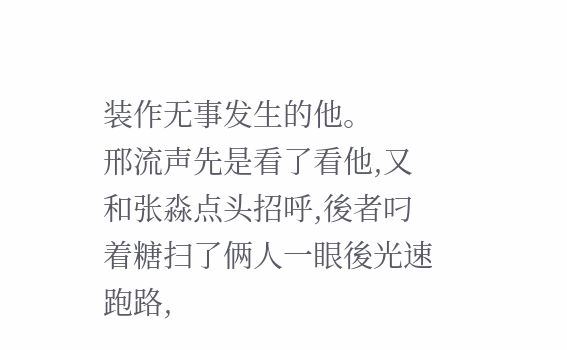装作无事发生的他。
邢流声先是看了看他,又和张淼点头招呼,後者叼着糖扫了俩人一眼後光速跑路,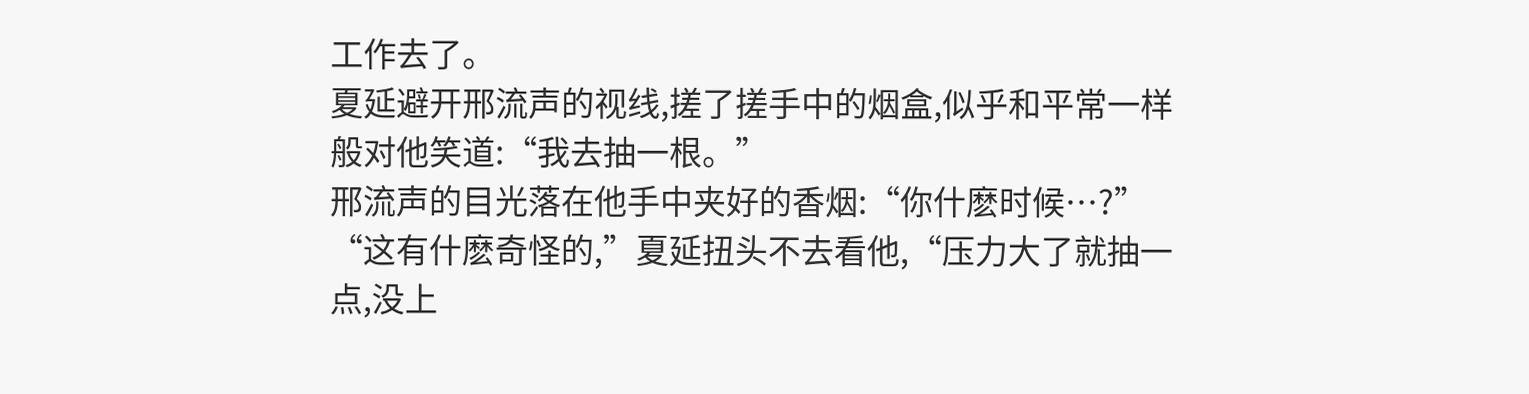工作去了。
夏延避开邢流声的视线,搓了搓手中的烟盒,似乎和平常一样般对他笑道:“我去抽一根。”
邢流声的目光落在他手中夹好的香烟:“你什麽时候…?”
“这有什麽奇怪的,”夏延扭头不去看他,“压力大了就抽一点,没上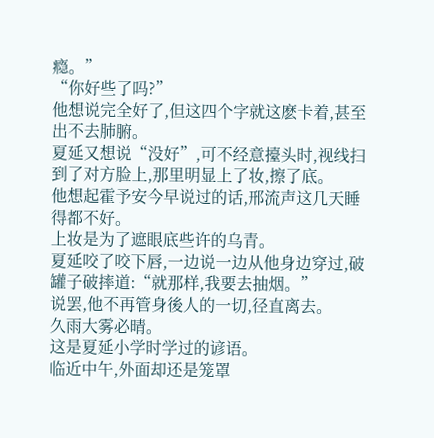瘾。”
“你好些了吗?”
他想说完全好了,但这四个字就这麽卡着,甚至出不去肺腑。
夏延又想说“没好”,可不经意擡头时,视线扫到了对方脸上,那里明显上了妆,擦了底。
他想起霍予安今早说过的话,邢流声这几天睡得都不好。
上妆是为了遮眼底些许的乌青。
夏延咬了咬下唇,一边说一边从他身边穿过,破罐子破摔道:“就那样,我要去抽烟。”
说罢,他不再管身後人的一切,径直离去。
久雨大雾必晴。
这是夏延小学时学过的谚语。
临近中午,外面却还是笼罩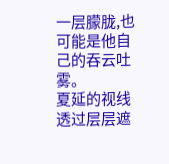一层朦胧,也可能是他自己的吞云吐雾。
夏延的视线透过层层遮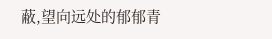蔽,望向远处的郁郁青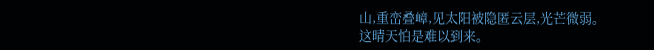山,重峦叠嶂,见太阳被隐匿云层,光芒微弱。
这晴天怕是难以到来。